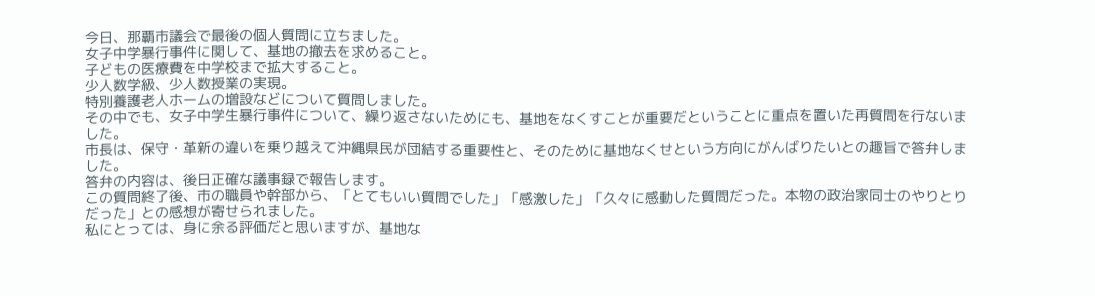今日、那覇市議会で最後の個人質問に立ちました。
女子中学暴行事件に関して、基地の撤去を求めること。
子どもの医療費を中学校まで拡大すること。
少人数学級、少人数授業の実現。
特別養護老人ホームの増設などについて質問しました。
その中でも、女子中学生暴行事件について、繰り返さないためにも、基地をなくすことが重要だということに重点を置いた再質問を行ないました。
市長は、保守・革新の違いを乗り越えて沖縄県民が団結する重要性と、そのために基地なくせという方向にがんばりたいとの趣旨で答弁しました。
答弁の内容は、後日正確な議事録で報告します。
この質問終了後、市の職員や幹部から、「とてもいい質問でした」「感激した」「久々に感動した質問だった。本物の政治家同士のやりとりだった」との感想が寄せられました。
私にとっては、身に余る評価だと思いますが、基地な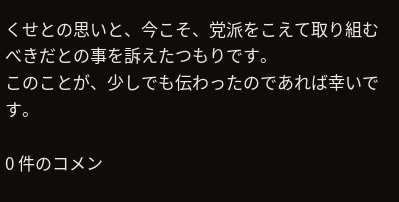くせとの思いと、今こそ、党派をこえて取り組むべきだとの事を訴えたつもりです。
このことが、少しでも伝わったのであれば幸いです。

0 件のコメン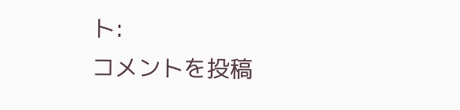ト:
コメントを投稿